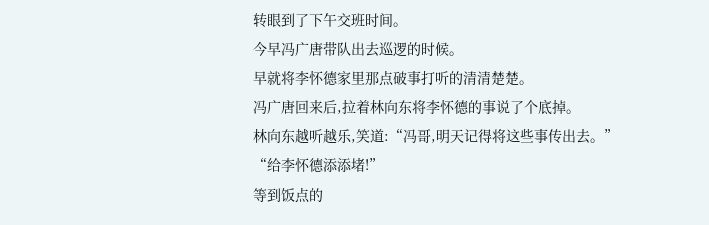转眼到了下午交班时间。
今早冯广唐带队出去巡逻的时候。
早就将李怀德家里那点破事打听的清清楚楚。
冯广唐回来后,拉着林向东将李怀德的事说了个底掉。
林向东越听越乐,笑道:“冯哥,明天记得将这些事传出去。”
“给李怀德添添堵!”
等到饭点的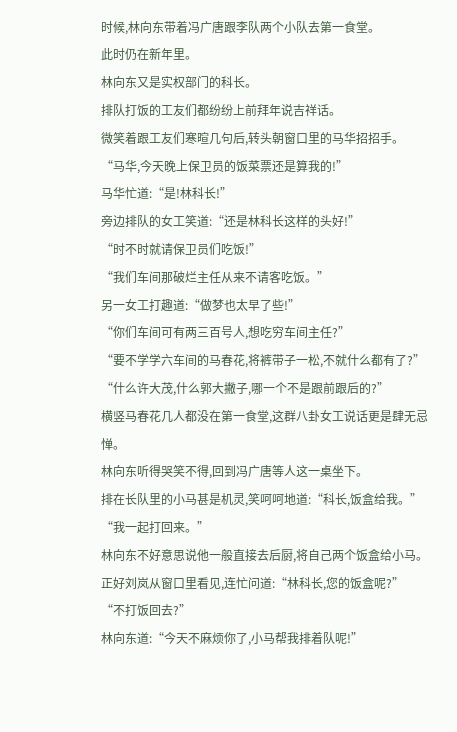时候,林向东带着冯广唐跟李队两个小队去第一食堂。
此时仍在新年里。
林向东又是实权部门的科长。
排队打饭的工友们都纷纷上前拜年说吉祥话。
微笑着跟工友们寒暄几句后,转头朝窗口里的马华招招手。
“马华,今天晚上保卫员的饭菜票还是算我的!”
马华忙道:“是!林科长!”
旁边排队的女工笑道:“还是林科长这样的头好!”
“时不时就请保卫员们吃饭!”
“我们车间那破烂主任从来不请客吃饭。”
另一女工打趣道:“做梦也太早了些!”
“你们车间可有两三百号人,想吃穷车间主任?”
“要不学学六车间的马春花,将裤带子一松,不就什么都有了?”
“什么许大茂,什么郭大撇子,哪一个不是跟前跟后的?”
横竖马春花几人都没在第一食堂,这群八卦女工说话更是肆无忌惮。
林向东听得哭笑不得,回到冯广唐等人这一桌坐下。
排在长队里的小马甚是机灵,笑呵呵地道:“科长,饭盒给我。”
“我一起打回来。”
林向东不好意思说他一般直接去后厨,将自己两个饭盒给小马。
正好刘岚从窗口里看见,连忙问道:“林科长,您的饭盒呢?”
“不打饭回去?”
林向东道:“今天不麻烦你了,小马帮我排着队呢!”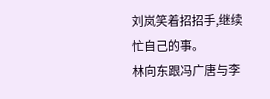刘岚笑着招招手,继续忙自己的事。
林向东跟冯广唐与李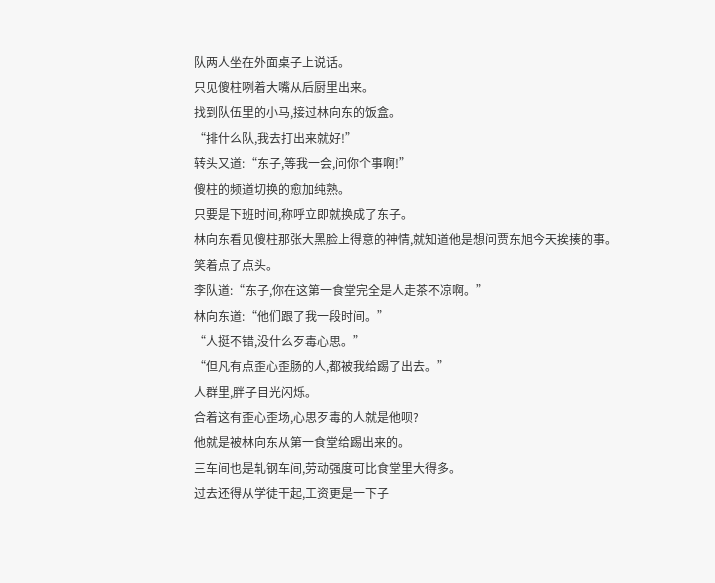队两人坐在外面桌子上说话。
只见傻柱咧着大嘴从后厨里出来。
找到队伍里的小马,接过林向东的饭盒。
“排什么队,我去打出来就好!”
转头又道:“东子,等我一会,问你个事啊!”
傻柱的频道切换的愈加纯熟。
只要是下班时间,称呼立即就换成了东子。
林向东看见傻柱那张大黑脸上得意的神情,就知道他是想问贾东旭今天挨揍的事。
笑着点了点头。
李队道:“东子,你在这第一食堂完全是人走茶不凉啊。”
林向东道:“他们跟了我一段时间。”
“人挺不错,没什么歹毒心思。”
“但凡有点歪心歪肠的人,都被我给踢了出去。”
人群里,胖子目光闪烁。
合着这有歪心歪场,心思歹毒的人就是他呗?
他就是被林向东从第一食堂给踢出来的。
三车间也是轧钢车间,劳动强度可比食堂里大得多。
过去还得从学徒干起,工资更是一下子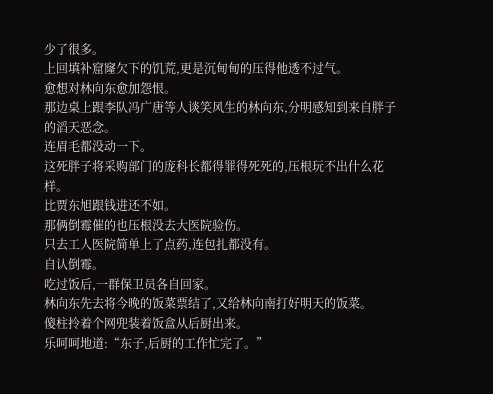少了很多。
上回填补窟窿欠下的饥荒,更是沉甸甸的压得他透不过气。
愈想对林向东愈加怨恨。
那边桌上跟李队冯广唐等人谈笑风生的林向东,分明感知到来自胖子的滔天恶念。
连眉毛都没动一下。
这死胖子将采购部门的庞科长都得罪得死死的,压根玩不出什么花样。
比贾东旭跟钱进还不如。
那俩倒霉催的也压根没去大医院验伤。
只去工人医院简单上了点药,连包扎都没有。
自认倒霉。
吃过饭后,一群保卫员各自回家。
林向东先去将今晚的饭菜票结了,又给林向南打好明天的饭菜。
傻柱拎着个网兜装着饭盒从后厨出来。
乐呵呵地道:“东子,后厨的工作忙完了。”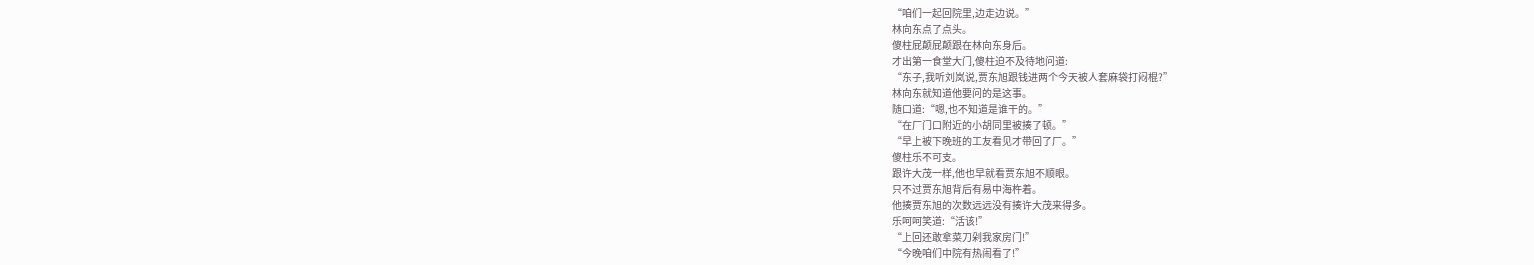“咱们一起回院里,边走边说。”
林向东点了点头。
傻柱屁颠屁颠跟在林向东身后。
才出第一食堂大门,傻柱迫不及待地问道:
“东子,我听刘岚说,贾东旭跟钱进两个今天被人套麻袋打闷棍?”
林向东就知道他要问的是这事。
随口道:“嗯,也不知道是谁干的。”
“在厂门口附近的小胡同里被揍了顿。”
“早上被下晚班的工友看见才带回了厂。”
傻柱乐不可支。
跟许大茂一样,他也早就看贾东旭不顺眼。
只不过贾东旭背后有易中海杵着。
他揍贾东旭的次数远远没有揍许大茂来得多。
乐呵呵笑道:“活该!”
“上回还敢拿菜刀剁我家房门!”
“今晚咱们中院有热闹看了!”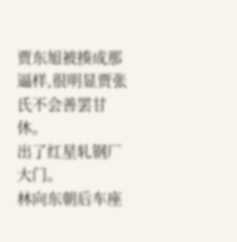贾东旭被揍成那逼样,很明显贾张氏不会善罢甘休。
出了红星轧钢厂大门。
林向东朝后车座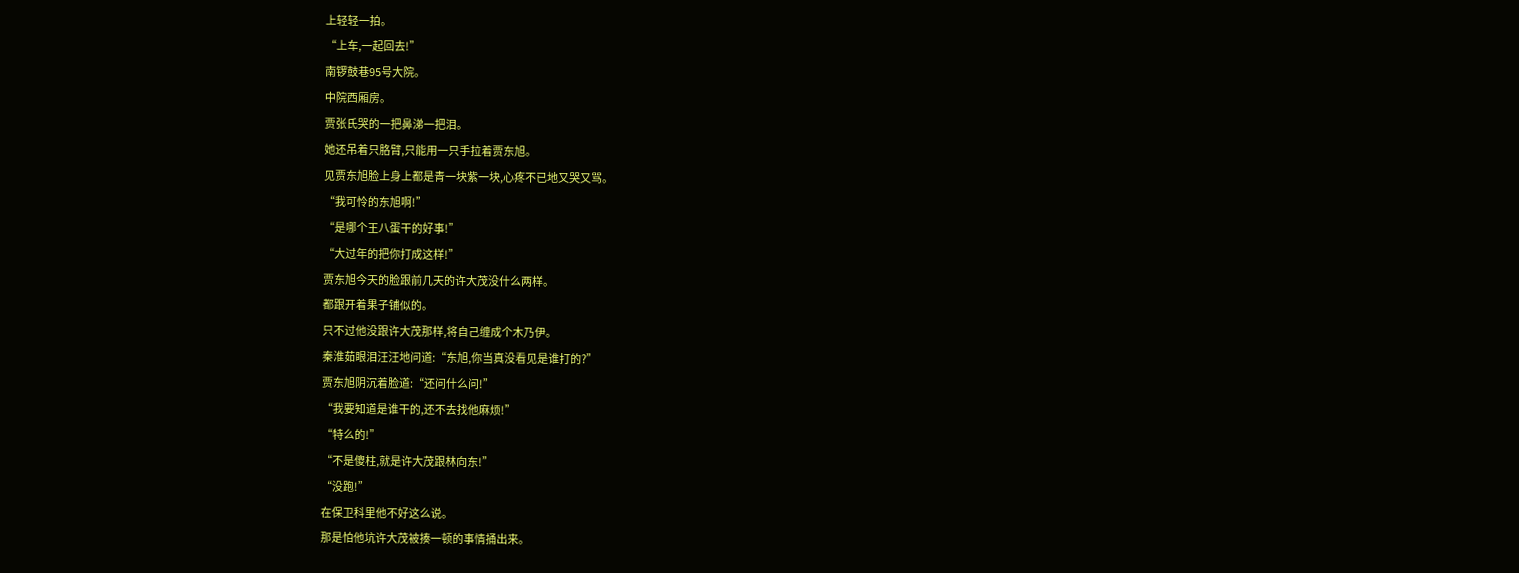上轻轻一拍。
“上车,一起回去!”
南锣鼓巷95号大院。
中院西厢房。
贾张氏哭的一把鼻涕一把泪。
她还吊着只胳臂,只能用一只手拉着贾东旭。
见贾东旭脸上身上都是青一块紫一块,心疼不已地又哭又骂。
“我可怜的东旭啊!”
“是哪个王八蛋干的好事!”
“大过年的把你打成这样!”
贾东旭今天的脸跟前几天的许大茂没什么两样。
都跟开着果子铺似的。
只不过他没跟许大茂那样,将自己缠成个木乃伊。
秦淮茹眼泪汪汪地问道:“东旭,你当真没看见是谁打的?”
贾东旭阴沉着脸道:“还问什么问!”
“我要知道是谁干的,还不去找他麻烦!”
“特么的!”
“不是傻柱,就是许大茂跟林向东!”
“没跑!”
在保卫科里他不好这么说。
那是怕他坑许大茂被揍一顿的事情捅出来。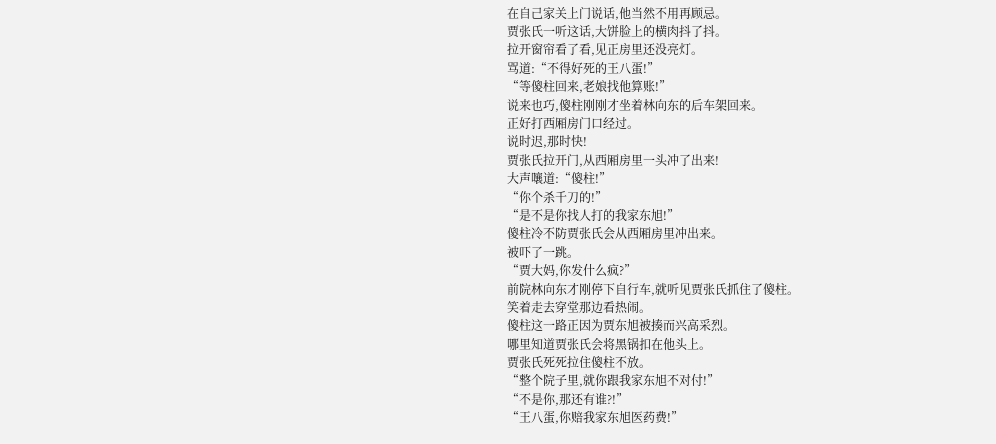在自己家关上门说话,他当然不用再顾忌。
贾张氏一听这话,大饼脸上的横肉抖了抖。
拉开窗帘看了看,见正房里还没亮灯。
骂道:“不得好死的王八蛋!”
“等傻柱回来,老娘找他算账!”
说来也巧,傻柱刚刚才坐着林向东的后车架回来。
正好打西厢房门口经过。
说时迟,那时快!
贾张氏拉开门,从西厢房里一头冲了出来!
大声嚷道:“傻柱!”
“你个杀千刀的!”
“是不是你找人打的我家东旭!”
傻柱冷不防贾张氏会从西厢房里冲出来。
被吓了一跳。
“贾大妈,你发什么疯?”
前院林向东才刚停下自行车,就听见贾张氏抓住了傻柱。
笑着走去穿堂那边看热闹。
傻柱这一路正因为贾东旭被揍而兴高采烈。
哪里知道贾张氏会将黑锅扣在他头上。
贾张氏死死拉住傻柱不放。
“整个院子里,就你跟我家东旭不对付!”
“不是你,那还有谁?!”
“王八蛋,你赔我家东旭医药费!”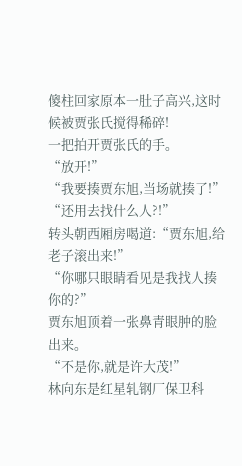傻柱回家原本一肚子高兴,这时候被贾张氏搅得稀碎!
一把拍开贾张氏的手。
“放开!”
“我要揍贾东旭,当场就揍了!”
“还用去找什么人?!”
转头朝西厢房喝道:“贾东旭,给老子滚出来!”
“你哪只眼睛看见是我找人揍你的?”
贾东旭顶着一张鼻青眼肿的脸出来。
“不是你,就是许大茂!”
林向东是红星轧钢厂保卫科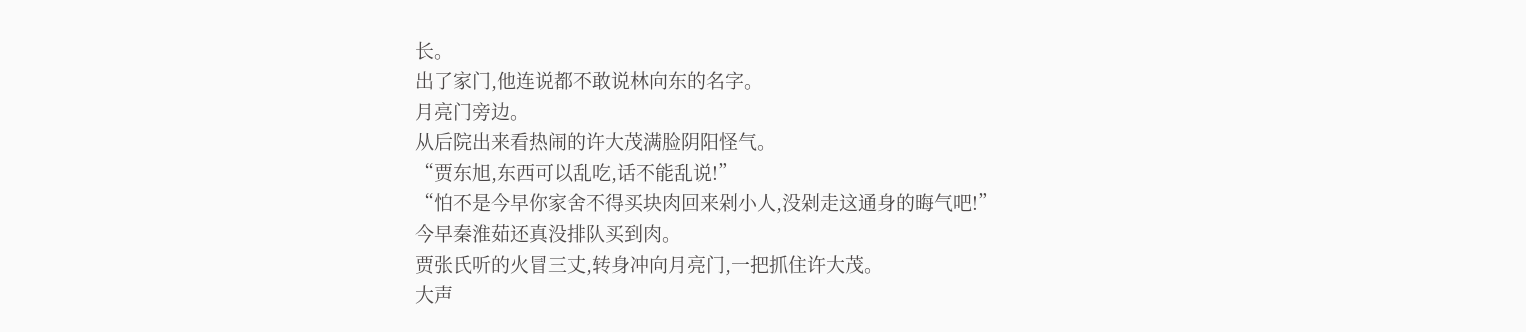长。
出了家门,他连说都不敢说林向东的名字。
月亮门旁边。
从后院出来看热闹的许大茂满脸阴阳怪气。
“贾东旭,东西可以乱吃,话不能乱说!”
“怕不是今早你家舍不得买块肉回来剁小人,没剁走这通身的晦气吧!”
今早秦淮茹还真没排队买到肉。
贾张氏听的火冒三丈,转身冲向月亮门,一把抓住许大茂。
大声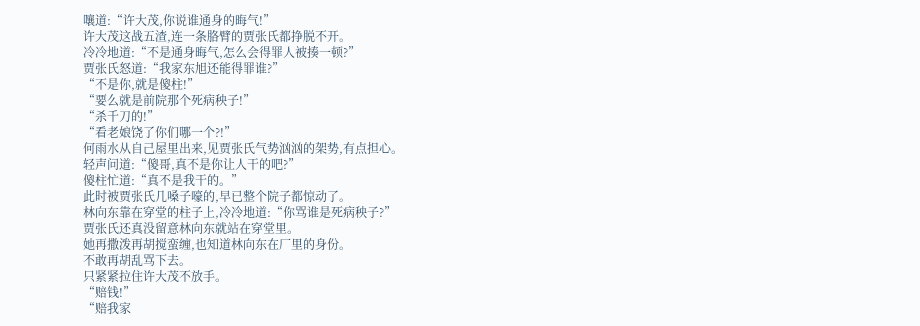嚷道:“许大茂,你说谁通身的晦气!”
许大茂这战五渣,连一条胳臂的贾张氏都挣脱不开。
冷冷地道:“不是通身晦气,怎么会得罪人被揍一顿?”
贾张氏怒道:“我家东旭还能得罪谁?”
“不是你,就是傻柱!”
“要么就是前院那个死病秧子!”
“杀千刀的!”
“看老娘饶了你们哪一个?!”
何雨水从自己屋里出来,见贾张氏气势汹汹的架势,有点担心。
轻声问道:“傻哥,真不是你让人干的吧?”
傻柱忙道:“真不是我干的。”
此时被贾张氏几嗓子嚎的,早已整个院子都惊动了。
林向东靠在穿堂的柱子上,冷冷地道:“你骂谁是死病秧子?”
贾张氏还真没留意林向东就站在穿堂里。
她再撒泼再胡搅蛮缠,也知道林向东在厂里的身份。
不敢再胡乱骂下去。
只紧紧拉住许大茂不放手。
“赔钱!”
“赔我家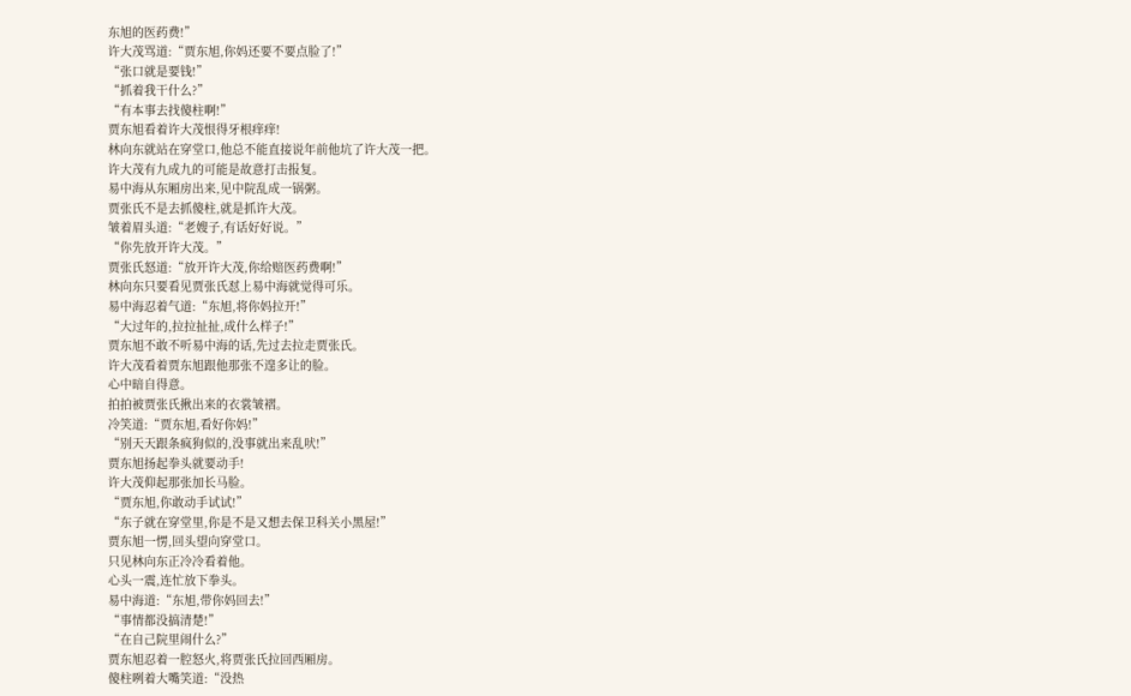东旭的医药费!”
许大茂骂道:“贾东旭,你妈还要不要点脸了!”
“张口就是要钱!”
“抓着我干什么?”
“有本事去找傻柱啊!”
贾东旭看着许大茂恨得牙根痒痒!
林向东就站在穿堂口,他总不能直接说年前他坑了许大茂一把。
许大茂有九成九的可能是故意打击报复。
易中海从东厢房出来,见中院乱成一锅粥。
贾张氏不是去抓傻柱,就是抓许大茂。
皱着眉头道:“老嫂子,有话好好说。”
“你先放开许大茂。”
贾张氏怒道:“放开许大茂,你给赔医药费啊!”
林向东只要看见贾张氏怼上易中海就觉得可乐。
易中海忍着气道:“东旭,将你妈拉开!”
“大过年的,拉拉扯扯,成什么样子!”
贾东旭不敢不听易中海的话,先过去拉走贾张氏。
许大茂看着贾东旭跟他那张不遑多让的脸。
心中暗自得意。
拍拍被贾张氏揪出来的衣裳皱褶。
冷笑道:“贾东旭,看好你妈!”
“别天天跟条疯狗似的,没事就出来乱吠!”
贾东旭扬起拳头就要动手!
许大茂仰起那张加长马脸。
“贾东旭,你敢动手试试!”
“东子就在穿堂里,你是不是又想去保卫科关小黑屋!”
贾东旭一愣,回头望向穿堂口。
只见林向东正冷冷看着他。
心头一震,连忙放下拳头。
易中海道:“东旭,带你妈回去!”
“事情都没搞清楚!”
“在自己院里闹什么?”
贾东旭忍着一腔怒火,将贾张氏拉回西厢房。
傻柱咧着大嘴笑道:“没热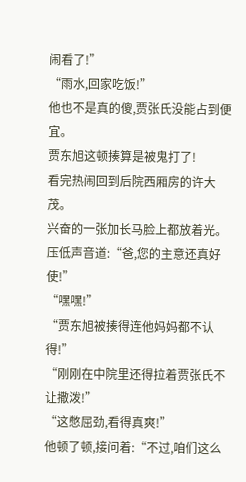闹看了!”
“雨水,回家吃饭!”
他也不是真的傻,贾张氏没能占到便宜。
贾东旭这顿揍算是被鬼打了!
看完热闹回到后院西厢房的许大茂。
兴奋的一张加长马脸上都放着光。
压低声音道:“爸,您的主意还真好使!”
“嘿嘿!”
“贾东旭被揍得连他妈妈都不认得!”
“刚刚在中院里还得拉着贾张氏不让撒泼!”
“这憋屈劲,看得真爽!”
他顿了顿,接问着:“不过,咱们这么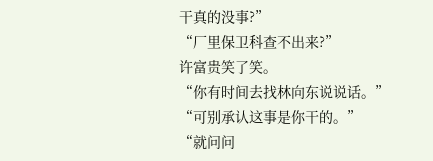干真的没事?”
“厂里保卫科查不出来?”
许富贵笑了笑。
“你有时间去找林向东说说话。”
“可别承认这事是你干的。”
“就问问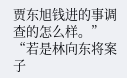贾东旭钱进的事调查的怎么样。”
“若是林向东将案子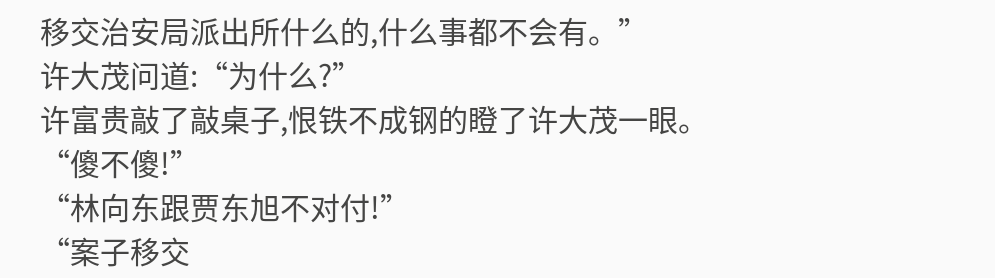移交治安局派出所什么的,什么事都不会有。”
许大茂问道:“为什么?”
许富贵敲了敲桌子,恨铁不成钢的瞪了许大茂一眼。
“傻不傻!”
“林向东跟贾东旭不对付!”
“案子移交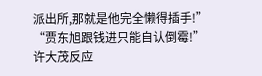派出所,那就是他完全懒得插手!”
“贾东旭跟钱进只能自认倒霉!”
许大茂反应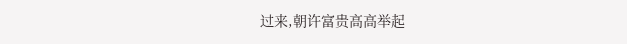过来,朝许富贵高高举起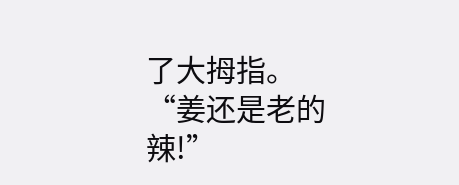了大拇指。
“姜还是老的辣!”